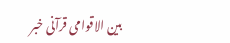بين الاقوامی قرآنی خبر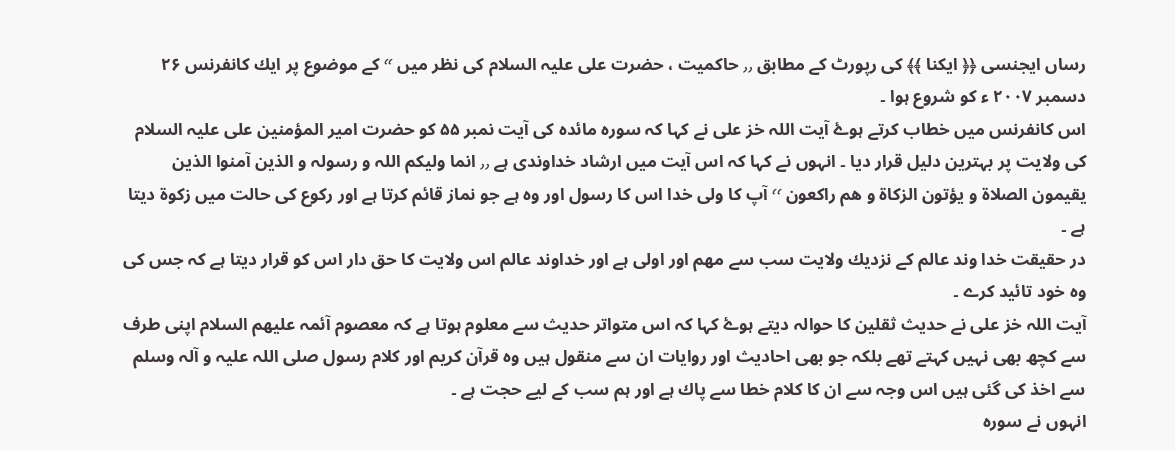رساں ايجنسی ﴿﴿ ايكنا ﴾﴾ كی رپورٹ كے مطابق ٫٫ حاكميت ، حضرت علی علیہ السلام كی نظر میں ٬٬ كے موضوع پر ايك كانفرنس ۲۶ دسمبر ۲۰۰۷ ء كو شروع ہوا ۔
اس كانفرنس میں خطاب كرتے ہوۓ آيت اللہ خز علی نے كہا كہ سورہ مائدہ كی آيت نمبر ۵۵ كو حضرت امير المؤمنين علی علیہ السلام كی ولايت پر بہترين دليل قرار ديا ۔ انہوں نے كہا كہ اس آيت میں ارشاد خداوندی ہے ٫٫ انما وليكم اللہ و رسولہ و الذين آمنوا الذين يقيمون الصلاة و یؤتون الزكاة و ھم راكعون ٬٬ آپ كا ولی خدا اس كا رسول اور وہ ہے جو نماز قائم كرتا ہے اور ركوع كی حالت میں زكوة ديتا ہے ۔
در حقيقت خدا وند عالم كے نزديك ولايت سب سے مھم اور اولی ہے اور خداوند عالم اس ولايت كا حق دار اس كو قرار ديتا ہے كہ جس كی وہ خود تائيد كرے ۔
آيت اللہ خز علی نے حديث ثقلين كا حوالہ ديتے ہوۓ كہا كہ اس متواتر حديث سے معلوم ہوتا ہے كہ معصوم آئمہ علیھم السلام اپنی طرف سے كچھ بھی نہیں كہتے تھے بلكہ جو بھی احاديث اور روايات ان سے منقول ہیں وہ قرآن كريم اور كلام رسول صلی اللہ علیہ و آلہ وسلم سے اخذ كی گئی ہیں اس وجہ سے ان كا كلام خطا سے پاك ہے اور ہم سب كے لیے حجت ہے ۔
انہوں نے سورہ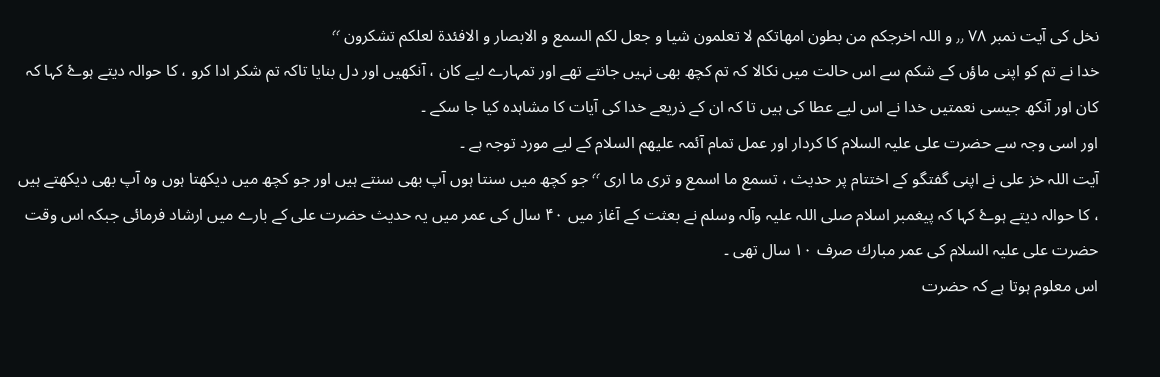نخل كی آيت نمبر ۷۸ ٫٫ و اللہ اخرجكم من بطون امھاتكم لا تعلمون شيا و جعل لكم السمع و الابصار و الافئدة لعلكم تشكرون ٬٬
خدا نے تم كو اپنی ماؤں كے شكم سے اس حالت میں نكالا كہ تم كچھ بھی نہیں جانتے تھے اور تمہارے لیے كان ، آنكھیں اور دل بنايا تاكہ تم شكر ادا كرو ، كا حوالہ ديتے ہوۓ كہا كہ كان اور آنكھ جيسی نعمتیں خدا نے اس لیے عطا كی ہیں تا كہ ان كے ذريعے خدا كی آيات كا مشاہدہ كيا جا سكے ۔
اور اسی وجہ سے حضرت علی علیہ السلام كا كردار اور عمل تمام آئمہ علیھم السلام كے لیے مورد توجہ ہے ۔
آيت اللہ خز علی نے اپنی گفتگو كے اختتام پر حديث ، تسمع ما اسمع و تری ما اری ٬٬ جو كچھ میں سنتا ہوں آپ بھی سنتے ہیں اور جو كچھ میں ديكھتا ہوں وہ آپ بھی ديكھتے ہیں ، كا حوالہ ديتے ہوۓ كہا كہ پيغمبر اسلام صلی اللہ علیہ وآلہ وسلم نے بعثت كے آغاز میں ۴۰ سال كی عمر میں یہ حديث حضرت علی كے بارے میں ارشاد فرمائی جبكہ اس وقت حضرت علی علیہ السلام كی عمر مبارك صرف ۱۰ سال تھی ۔
اس معلوم ہوتا ہے كہ حضرت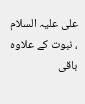علی علیہ السلام ، نبوت كے علاوہ باقی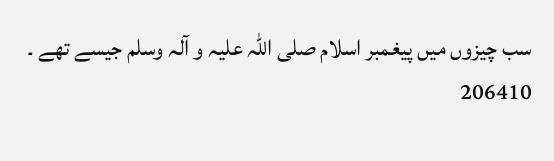سب چيزوں میں پيغمبر اسلام صلی اللہ علیہ و آلہ وسلم جيسے تھے ۔
206410